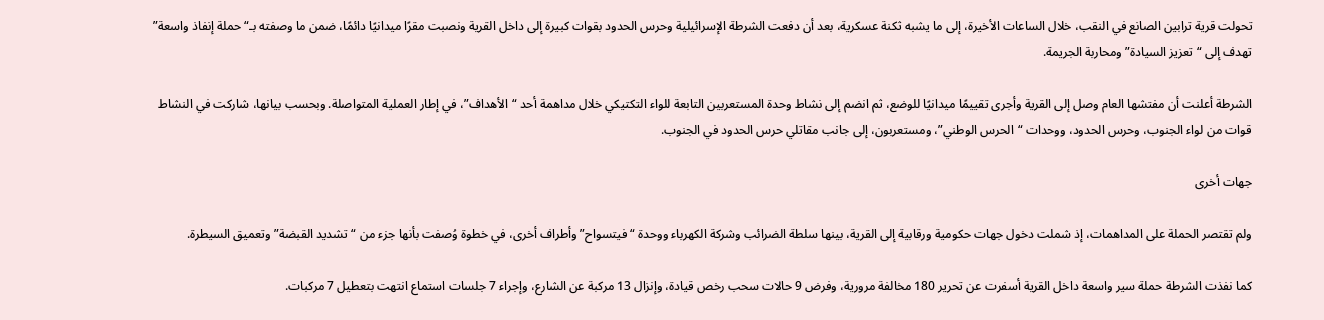تحولت قرية ترابين الصانع في النقب، خلال الساعات الأخيرة، إلى ما يشبه ثكنة عسكرية، بعد أن دفعت الشرطة الإسرائيلية وحرس الحدود بقوات كبيرة إلى داخل القرية ونصبت مقرًا ميدانيًا دائمًا، ضمن ما وصفته بـ“حملة إنفاذ واسعة” تهدف إلى “تعزيز السيادة” ومحاربة الجريمة.

الشرطة أعلنت أن مفتشها العام وصل إلى القرية وأجرى تقييمًا ميدانيًا للوضع، ثم انضم إلى نشاط وحدة المستعربين التابعة للواء التكتيكي خلال مداهمة أحد “الأهداف”، في إطار العملية المتواصلة. وبحسب بيانها، شاركت في النشاط قوات من لواء الجنوب، وحرس الحدود، ووحدات “الحرس الوطني”، ومستعربون، إلى جانب مقاتلي حرس الحدود في الجنوب.

جهات أخرى

ولم تقتصر الحملة على المداهمات، إذ شملت دخول جهات حكومية ورقابية إلى القرية، بينها سلطة الضرائب وشركة الكهرباء ووحدة “فيتسواح” وأطراف أخرى، في خطوة وُصفت بأنها جزء من “تشديد القبضة” وتعميق السيطرة.

كما نفذت الشرطة حملة سير واسعة داخل القرية أسفرت عن تحرير 180 مخالفة مرورية، وفرض 9 حالات سحب رخص قيادة، وإنزال 13 مركبة عن الشارع، وإجراء 7 جلسات استماع انتهت بتعطيل 7 مركبات.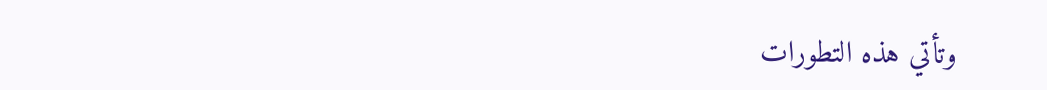وتأتي هذه التطورات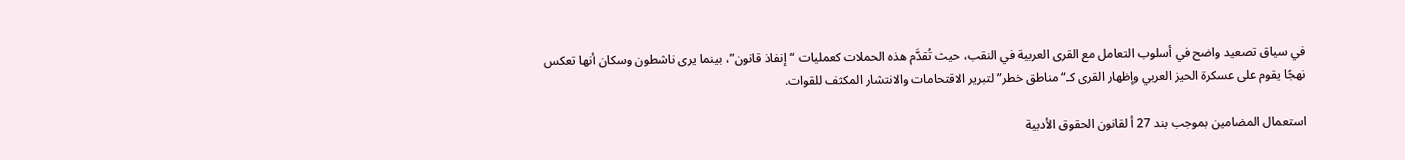في سياق تصعيد واضح في أسلوب التعامل مع القرى العربية في النقب، حيث تُقدَّم هذه الحملات كعمليات “إنفاذ قانون”، بينما يرى ناشطون وسكان أنها تعكس نهجًا يقوم على عسكرة الحيز العربي وإظهار القرى كـ“مناطق خطر” لتبرير الاقتحامات والانتشار المكثف للقوات.

استعمال المضامين بموجب بند 27 أ لقانون الحقوق الأدبية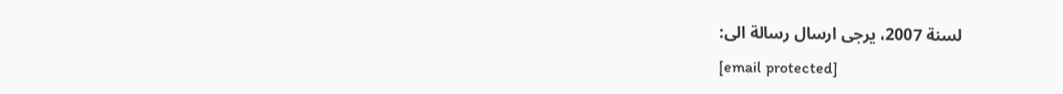لسنة 2007، يرجى ارسال رسالة الى:
[email protected]